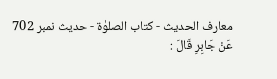معارف الحدیث - کتاب الصلوٰۃ - حدیث نمبر 702
عَنْ جَابِرِ قَالَ :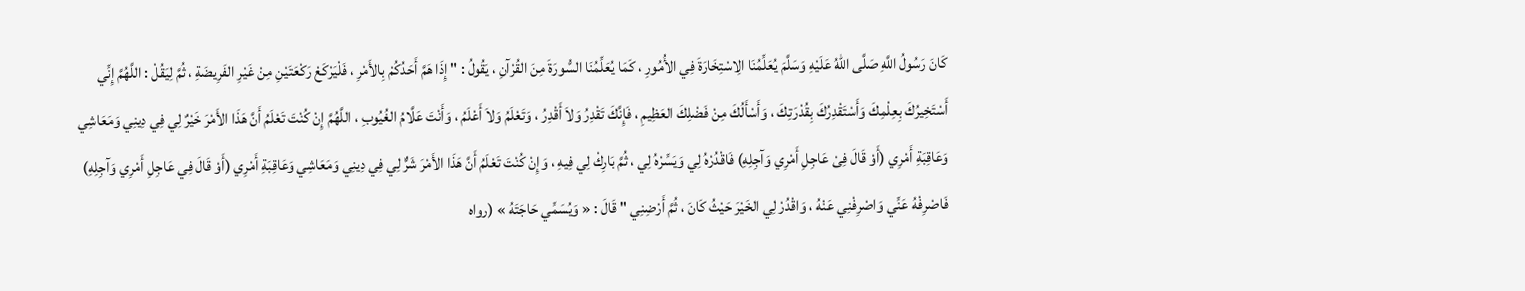كَانَ رَسُولُ اللَّهِ صَلَّى اللهُ عَلَيْهِ وَسَلَّمَ يُعَلِّمُنَا الِاسْتِخَارَةَ فِي الأُمُورِ ، كَمَا يُعَلِّمُنَا السُّورَةَ مِنَ القُرْآنِ ، يَقُولُ : " إِذَا هَمَّ أَحَدُكُمْ بِالأَمْرِ ، فَلْيَرْكَعْ رَكْعَتَيْنِ مِنْ غَيْرِ الفَرِيضَةِ ، ثُمَّ لِيَقُلْ : اللَّهُمَّ إِنِّي أَسْتَخِيرُكَ بِعِلْمِكَ وَأَسْتَقْدِرُكَ بِقُدْرَتِكَ ، وَأَسْأَلُكَ مِنْ فَضْلِكَ العَظِيمِ ، فَإِنَّكَ تَقْدِرُ وَلاَ أَقْدِرُ ، وَتَعْلَمُ وَلاَ أَعْلَمُ ، وَأَنْتَ عَلَّامُ الغُيُوبِ ، اللَّهُمَّ إِنْ كُنْتَ تَعْلَمُ أَنَّ هَذَا الأَمْرَ خَيْرٌ لِي فِي دِينِي وَمَعَاشِي وَعَاقِبَةِ أَمْرِي (أَوْ قَالَ فِىْ عَاجِلِ أَمْرِي وَآجِلِهِ) فَاقْدُرْهُ لِي وَيَسِّرْهُ لِي ، ثُمَّ بَارِكْ لِي فِيهِ ، وَإِنْ كُنْتَ تَعْلَمُ أَنَّ هَذَا الأَمْرَ شَرٌّ لِي فِي دِينِي وَمَعَاشِي وَعَاقِبَةِ أَمْرِي (أَوْ قَالَ فِي عَاجِلِ أَمْرِي وَآجِلِهِ) فَاصْرِفْهُ عَنِّي وَاصْرِفْنِي عَنْهُ ، وَاقْدُرْ لِي الخَيْرَ حَيْثُ كَانَ ، ثُمَّ أَرْضِنِي " قَالَ : « وَيُسَمِّي حَاجَتَهُ » (رواه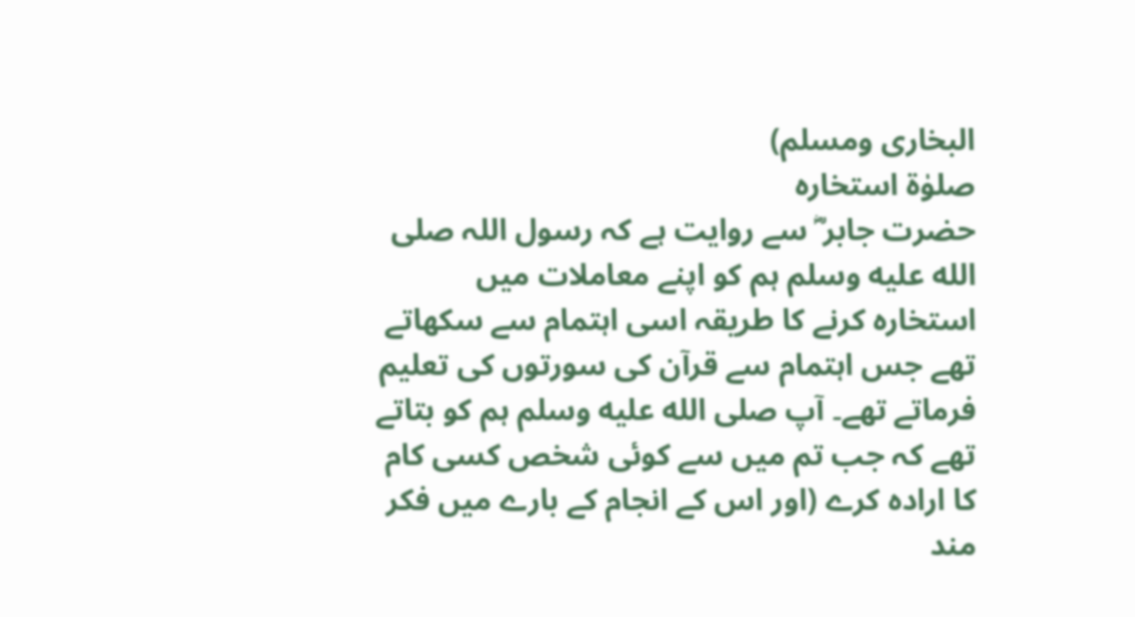البخارى ومسلم)
صلوٰۃ استخارہ
حضرت جابر ؓ سے روایت ہے کہ رسول اللہ صلى الله عليه وسلم ہم کو اپنے معاملات میں استخارہ کرنے کا طریقہ اسی اہتمام سے سکھاتے تھے جس اہتمام سے قرآن کی سورتوں کی تعلیم فرماتے تھے۔ آپ صلى الله عليه وسلم ہم کو بتاتے تھے کہ جب تم میں سے کوئی شخص کسی کام کا ارادہ کرے (اور اس کے انجام کے بارے میں فکر مند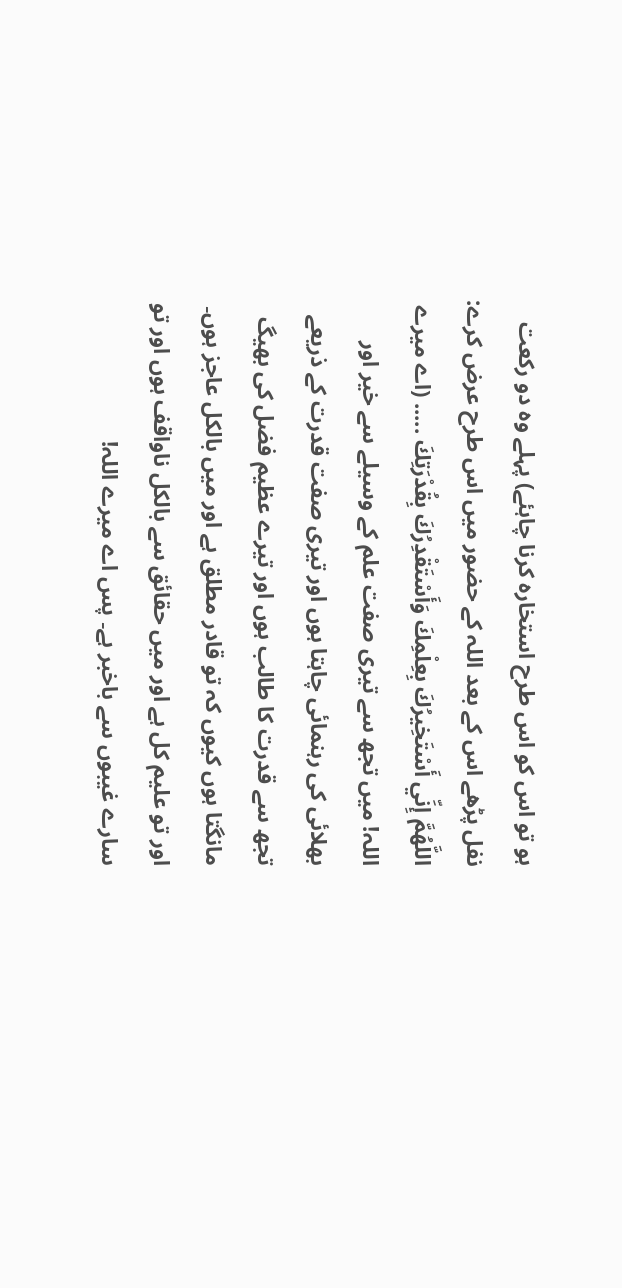ہو تو اس کو اس طرح استخارہ کرنا چاہئے) پہلے وہ دو رکعت نفل پڑھے اس کے بعد اللہ کے حضور میں اس طرح عرض کرے: اللَّهُمَّ إِنِّي أَسْتَخِيرُكَ بِعِلْمِكَ وَأَسْتَقْدِرُكَ بِقُدْرَتِكَ ..... (اے میرے اللہ! میں تجھ سے تیری صفت علم کے وسیلے سے خیر اور بھلائی کی رہنمائی چاہتا ہوں اور تیری صفت قدرت کے ذریعے تجھ سے قدرت کا طالب ہوں اور تیرے عظیم فضل کی بھیگ مانگتا ہوں کیوں کہ تو قادر مطلق ہے اور میں بالکل عاجز ہوں۔ اور تو علیم کل ہے اور میں حقائق سے بالکل ناواقف ہوں اور تو سارے غیبوں سے باخبر ہے۔ پس اے میرے اللہ!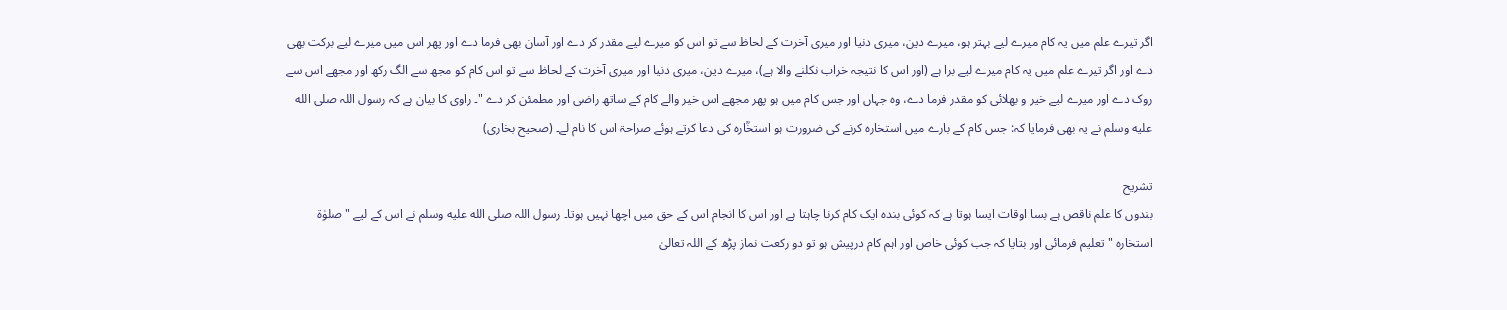اگر تیرے علم میں یہ کام میرے لیے بہتر ہو، میرے دین، میری دنیا اور میری آخرت کے لحاظ سے تو اس کو میرے لیے مقدر کر دے اور آسان بھی فرما دے اور پھر اس میں میرے لیے برکت بھی دے اور اگر تیرے علم میں یہ کام میرے لیے برا ہے (اور اس کا نتیجہ خراب نکلنے والا ہے)، میرے دین، میری دنیا اور میری آخرت کے لحاظ سے تو اس کام کو مجھ سے الگ رکھ اور مجھے اس سے روک دے اور میرے لیے خیر و بھلائی کو مقدر فرما دے، وہ جہاں اور جس کام میں ہو پھر مجھے اس خیر والے کام کے ساتھ راضی اور مطمئن کر دے "۔ راوی کا بیان ہے کہ رسول اللہ صلى الله عليه وسلم نے یہ بھی فرمایا کہ: جس کام کے بارے میں استخارہ کرنے کی ضرورت ہو استخؒارہ کی دعا کرتے ہوئے صراحۃ اس کا نام لے۔ (صحیح بخاری)

تشریح
بندوں کا علم ناقص ہے بسا اوقات ایسا ہوتا ہے کہ کوئی بندہ ایک کام کرنا چاہتا ہے اور اس کا انجام اس کے حق میں اچھا نہیں ہوتا۔ رسول اللہ صلى الله عليه وسلم نے اس کے لیے " صلوٰۃ استخارہ " تعلیم فرمائی اور بتایا کہ جب کوئی خاص اور اہم کام درپیش ہو تو دو رکعت نماز پڑھ کے اللہ تعالیٰ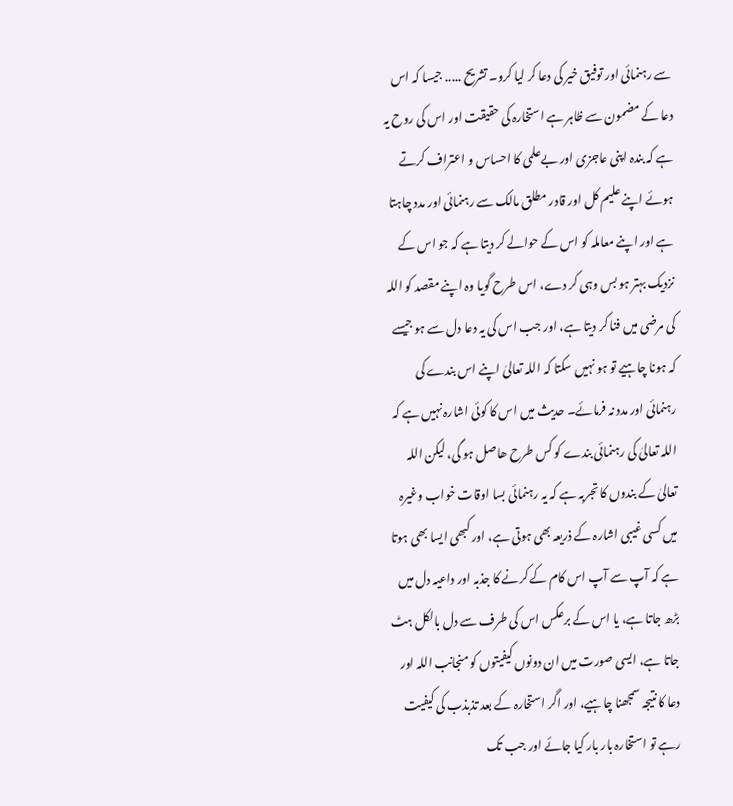سے رہنمائی اور توفیق خیر کی دعا کر لیا کرو۔ تشریح ..... جیسا کہ اس دعا کے مضمون سے ظاہر ہے استخارہ کی حقیقت اور اس کی روح یہ ہے کہ بندہ اپنی عاجزی اور بےعلمی کا احساس و اعتراف کرتے ہوئے اپنے علیم کل اور قادر مطلق مالک سے رہنمائی اور مدد چاہتا ہے اور اپنے معاملہ کو اس کے حوالے کر دیتا ہے کہ جو اس کے نزدیک بہتر ہو بس وہی کر دے، اس طرح گویا وہ اپنے مقصد کو اللہ کی مرضی میں فنا کر دیتا ہے، اور جب اس کی یہ دعا دل سے ہو جیسے کہ ہونا چاہیے تو ہو نہیں سکتا کہ اللہ تعالیٰ اپنے اس بندے کی رہنمائی اور مدد نہ فرمائے۔ حدیث میں اس کا کوئی اشارہ نہیں ہے کہ اللہ تعالیٰ کی رہنمائی بندے کو کس طرح ھاصل ہو گی، لیکن اللہ تعالیٰ کے بندوں کا تجربہ ہے کہ یہ رہنمائی بسا اوقات خواب وغیرہ میں کسی غیبی اشارہ کے ذریعہ بھی ہوتی ہے، اور کبھی ایسا بھی ہوتا ہے کہ آپ سے آپ اس کام کے کرنے کا جذبہ اور داعیہ دل میں بڑھ جاتا ہے، یا اس کے برعکس اس کی طرف سے دل بالکل ہٹ جاتا ہے، ایسی صورت میں ان دونوں کیفیتوں کو منجانب اللہ اور دعا کا نتیجہ سمجھنا چاہیے، اور اگر استخارہ کے بعد تذبذب کی کیفیت رہے تو استخارہ بار بار کیا جائے اور جب تک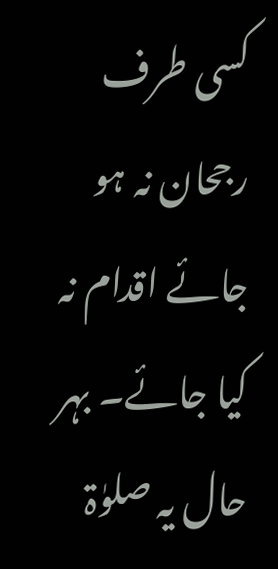کسی طرف رجحان نہ ہو جائے اقدام نہ کیا جائے۔ بہر حال یہ صلوٰۃ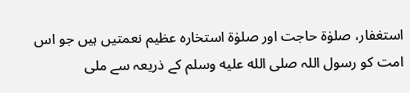استغفار، صلوٰۃ حاجت اور صلوٰۃ استخارہ عظیم نعمتیں ہیں جو اس امت کو رسول اللہ صلى الله عليه وسلم کے ذریعہ سے ملی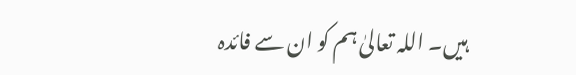ہیں۔ اللہ تعالیٰ ہم کو ان سے فائدہ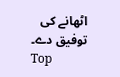اٹھانے کی توفیق دے۔
Top